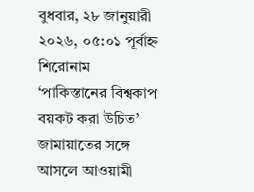বুধবার, ২৮ জানুয়ারী ২০২৬, ০৫:০১ পূর্বাহ্ন
শিরোনাম
‘পাকিস্তানের বিশ্বকাপ বয়কট করা উচিত’ জামায়াতের সঙ্গে আসলে আওয়ামী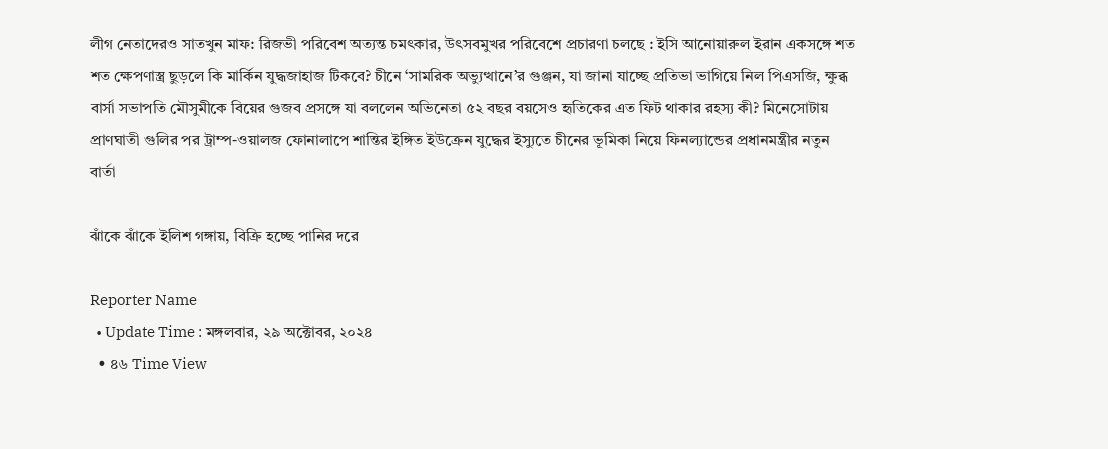লীগ নেতাদেরও সাতখুন মাফ: রিজভী পরিবেশ অত্যন্ত চমৎকার, উৎসবমুখর পরিবেশে প্রচারণা চলছে : ইসি আনোয়ারুল ইরান একসঙ্গে শত শত ক্ষেপণাস্ত্র ছুড়লে কি মার্কিন যুদ্ধজাহাজ টিকবে? চীনে ‘সামরিক অভ্যুত্থানে’র গুঞ্জন, যা জানা যাচ্ছে প্রতিভা ভাগিয়ে নিল পিএসজি, ক্ষুব্ধ বার্সা সভাপতি মৌসুমীকে বিয়ের গুজব প্রসঙ্গে যা বললেন অভিনেতা ৫২ বছর বয়সেও হৃতিকের এত ফিট থাকার রহস্য কী? মিনেসোটায় প্রাণঘাতী গুলির পর ট্রাম্প-ওয়ালজ ফোনালাপে শান্তির ইঙ্গিত ইউক্রেন যুদ্ধের ইস্যুতে চীনের ভূমিকা নিয়ে ফিনল্যান্ডের প্রধানমন্ত্রীর নতুন বার্তা

ঝাঁকে ঝাঁকে ইলিশ গঙ্গায়, বিক্রি হচ্ছে পানির দরে

Reporter Name
  • Update Time : মঙ্গলবার, ২৯ অক্টোবর, ২০২৪
  • ৪৬ Time View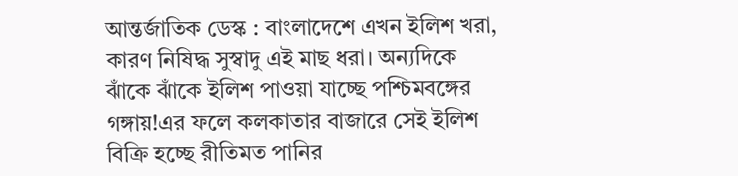আন্তর্জাতিক ডেস্ক : বাংলাদেশে এখন ইলিশ খরা, কারণ নিষিদ্ধ সুস্বাদু এই মাছ ধরা। অন্যদিকে ঝাঁকে ঝাঁকে ইলিশ পাওয়া যাচ্ছে পশ্চিমবঙ্গের গঙ্গায়!এর ফলে কলকাতার বাজারে সেই ইলিশ বিক্রি হচ্ছে রীতিমত পানির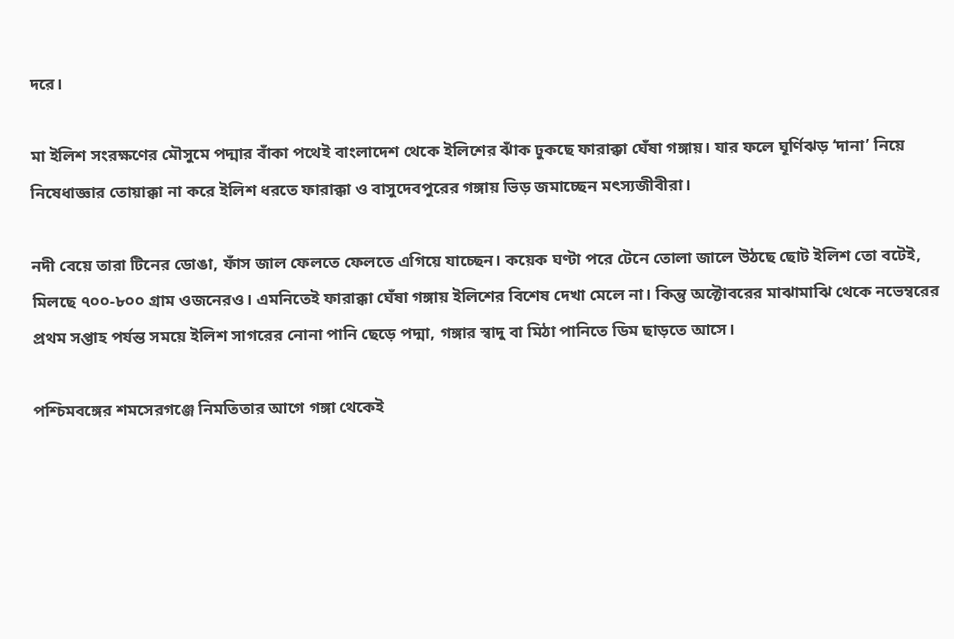দরে।

মা ইলিশ সংরক্ষণের মৌসুমে পদ্মার বাঁকা পথেই বাংলাদেশ থেকে ইলিশের ঝাঁক ঢুকছে ফারাক্কা ঘেঁষা গঙ্গায়। যার ফলে ঘূর্ণিঝড় ‘দানা’ নিয়ে নিষেধাজ্ঞার তোয়াক্কা না করে ইলিশ ধরতে ফারাক্কা ও বাসুদেবপুরের গঙ্গায় ভিড় জমাচ্ছেন মৎস্যজীবীরা।

নদী বেয়ে তারা টিনের ডোঙা, ফাঁস জাল ফেলতে ফেলতে এগিয়ে যাচ্ছেন। কয়েক ঘণ্টা পরে টেনে তোলা জালে উঠছে ছোট ইলিশ তো বটেই, মিলছে ৭০০-৮০০ গ্রাম ওজনেরও। এমনিতেই ফারাক্কা ঘেঁষা গঙ্গায় ইলিশের বিশেষ দেখা মেলে না। কিন্তু অক্টোবরের মাঝামাঝি থেকে নভেম্বরের প্রথম সপ্তাহ পর্যন্ত সময়ে ইলিশ সাগরের নোনা পানি ছেড়ে পদ্মা, গঙ্গার স্বাদু বা মিঠা পানিতে ডিম ছাড়তে আসে।

পশ্চিমবঙ্গের শমসেরগঞ্জে নিমতিতার আগে গঙ্গা থেকেই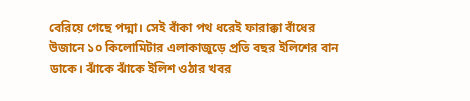বেরিয়ে গেছে পদ্মা। সেই বাঁকা পথ ধরেই ফারাক্কা বাঁধের উজানে ১০ কিলোমিটার এলাকাজুড়ে প্রতি বছর ইলিশের বান ডাকে। ঝাঁকে ঝাঁকে ইলিশ ওঠার খবর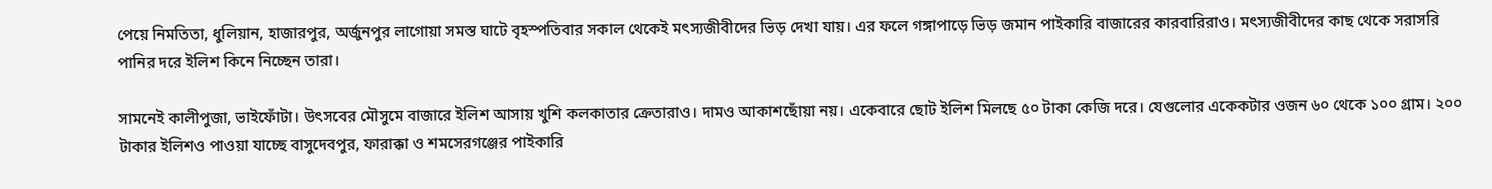পেয়ে নিমতিতা, ধুলিয়ান, হাজারপুর, অর্জুনপুর লাগোয়া সমস্ত ঘাটে বৃহস্পতিবার সকাল থেকেই মৎস্যজীবীদের ভিড় দেখা যায়। এর ফলে গঙ্গাপাড়ে ভিড় জমান পাইকারি বাজারের কারবারিরাও। মৎস্যজীবীদের কাছ থেকে সরাসরি পানির দরে ইলিশ কিনে নিচ্ছেন তারা।

সামনেই কালীপুজা, ভাইফোঁটা। উৎসবের মৌসুমে বাজারে ইলিশ আসায় খুশি কলকাতার ক্রেতারাও। দামও আকাশছোঁয়া নয়। একেবারে ছোট ইলিশ মিলছে ৫০ টাকা কেজি দরে। যেগুলোর একেকটার ওজন ৬০ থেকে ১০০ গ্রাম। ২০০ টাকার ইলিশও পাওয়া যাচ্ছে বাসুদেবপুর, ফারাক্কা ও শমসেরগঞ্জের পাইকারি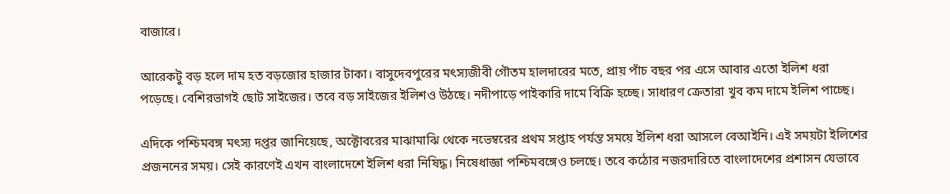বাজারে।

আরেকটু বড় হলে দাম হত বড়জোর হাজার টাকা। বাসুদেবপুরের মৎস্যজীবী গৌতম হালদারের মতে, প্রায় পাঁচ বছর পর এসে আবার এতো ইলিশ ধরা পড়েছে। বেশিরভাগই ছোট সাইজের। তবে বড় সাইজের ইলিশও উঠছে। নদীপাড়ে পাইকারি দামে বিক্রি হচ্ছে। সাধারণ ক্রেতারা খুব কম দামে ইলিশ পাচ্ছে।

এদিকে পশ্চিমবঙ্গ মৎস্য দপ্তর জানিয়েছে, অক্টোবরের মাঝামাঝি থেকে নভেম্বরের প্রথম সপ্তাহ পর্যন্ত সময়ে ইলিশ ধরা আসলে বেআইনি। এই সময়টা ইলিশের প্রজননের সময়। সেই কারণেই এখন বাংলাদেশে ইলিশ ধরা নিষিদ্ধ। নিষেধাজ্ঞা পশ্চিমবঙ্গেও চলছে। তবে কঠোর নজরদারিতে বাংলাদেশের প্রশাসন যেভাবে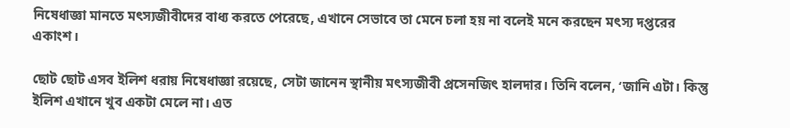নিষেধাজ্ঞা মানতে মৎস্যজীবীদের বাধ্য করতে পেরেছে, এখানে সেভাবে তা মেনে চলা হয় না বলেই মনে করছেন মৎস্য দপ্তরের একাংশ।

ছোট ছোট এসব ইলিশ ধরায় নিষেধাজ্ঞা রয়েছে, সেটা জানেন স্থানীয় মৎস্যজীবী প্রসেনজিৎ হালদার। তিনি বলেন, ‘জানি এটা। কিন্তু ইলিশ এখানে খুব একটা মেলে না। এত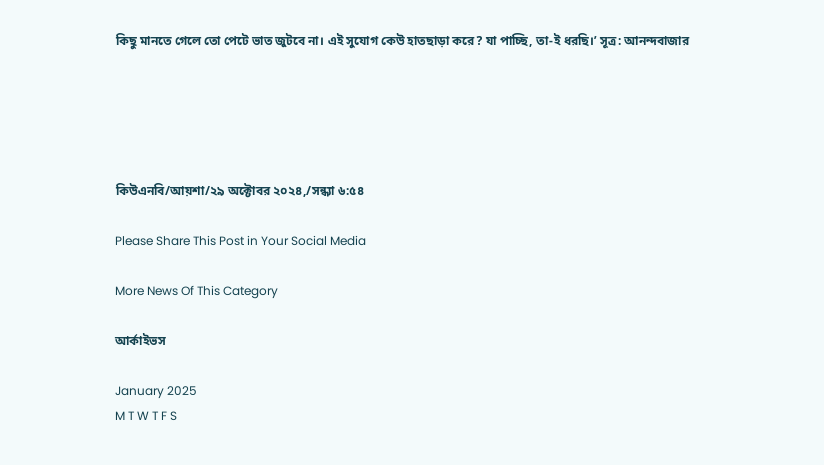কিছু মানতে গেলে তো পেটে ভাত জুটবে না। এই সুযোগ কেউ হাতছাড়া করে? যা পাচ্ছি, তা-ই ধরছি।’ সূত্র: আনন্দবাজার





কিউএনবি/আয়শা/২৯ অক্টোবর ২০২৪,/সন্ধ্যা ৬:৫৪

Please Share This Post in Your Social Media

More News Of This Category

আর্কাইভস

January 2025
M T W T F S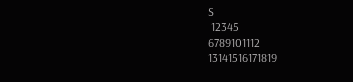S
 12345
6789101112
13141516171819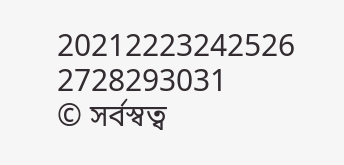20212223242526
2728293031
© সর্বস্বত্ব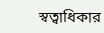স্বত্বাধিকার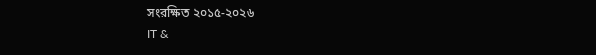সংরক্ষিত ২০১৫-২০২৬
IT &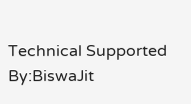Technical Supported By:BiswaJit